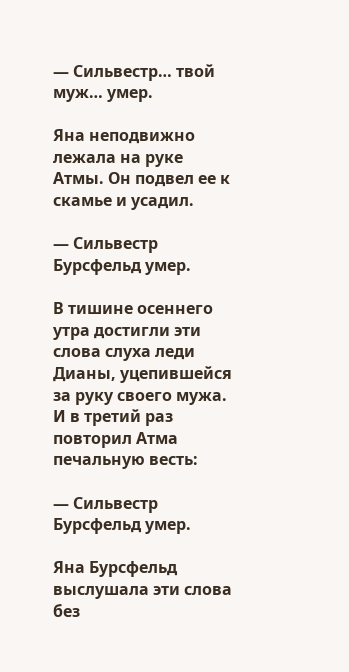— Сильвестр… твой муж… умер.

Яна неподвижно лежала на руке Атмы. Он подвел ее к скамье и усадил.

— Сильвестр Бурсфельд умер.

В тишине осеннего утра достигли эти слова слуха леди Дианы, уцепившейся за руку своего мужа. И в третий раз повторил Атма печальную весть:

— Сильвестр Бурсфельд умер.

Яна Бурсфельд выслушала эти слова без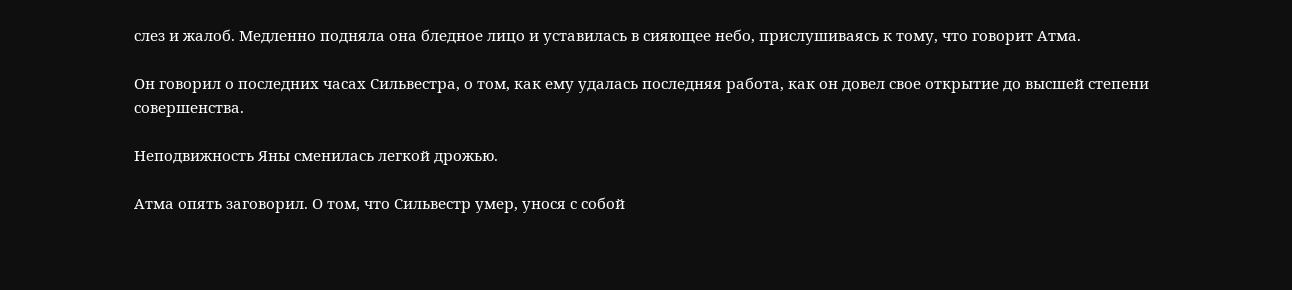слез и жалоб. Медленно подняла она бледное лицо и уставилась в сияющее небо, прислушиваясь к тому, что говорит Атма.

Он говорил о последних часах Сильвестра, о том, как ему удалась последняя работа, как он довел свое открытие до высшей степени совершенства.

Неподвижность Яны сменилась легкой дрожью.

Атма опять заговорил. О том, что Сильвестр умер, унося с собой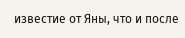известие от Яны, что и после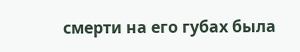смерти на его губах была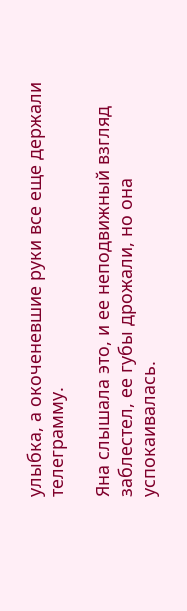улыбка, а окоченевшие руки все еще держали телеграмму.

Яна слышала это, и ее неподвижный взгляд заблестел, ее губы дрожали, но она успокаивалась.